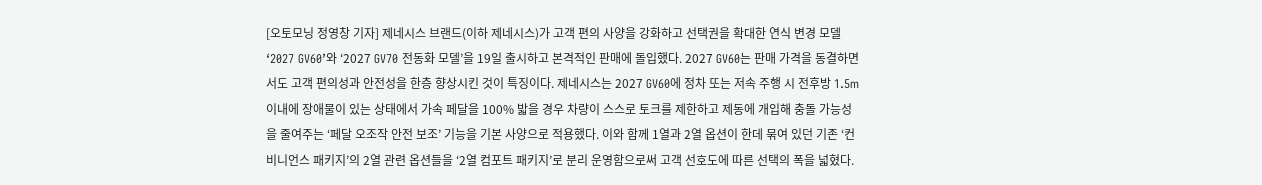[오토모닝 정영창 기자] 제네시스 브랜드(이하 제네시스)가 고객 편의 사양을 강화하고 선택권을 확대한 연식 변경 모델 ‘2027 GV60’와 ‘2027 GV70 전동화 모델’을 19일 출시하고 본격적인 판매에 돌입했다. 2027 GV60는 판매 가격을 동결하면서도 고객 편의성과 안전성을 한층 향상시킨 것이 특징이다. 제네시스는 2027 GV60에 정차 또는 저속 주행 시 전후방 1.5m 이내에 장애물이 있는 상태에서 가속 페달을 100% 밟을 경우 차량이 스스로 토크를 제한하고 제동에 개입해 충돌 가능성을 줄여주는 ‘페달 오조작 안전 보조’ 기능을 기본 사양으로 적용했다. 이와 함께 1열과 2열 옵션이 한데 묶여 있던 기존 ‘컨비니언스 패키지’의 2열 관련 옵션들을 ‘2열 컴포트 패키지’로 분리 운영함으로써 고객 선호도에 따른 선택의 폭을 넓혔다.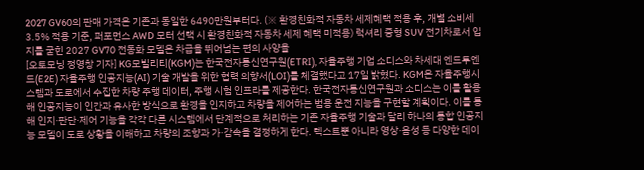2027 GV60의 판매 가격은 기존과 동일한 6490만원부터다. (※ 환경친화적 자동차 세제혜택 적용 후, 개별 소비세 3.5% 적용 기준, 퍼포먼스 AWD 모터 선택 시 환경친화적 자동차 세제 혜택 미적용) 럭셔리 중형 SUV 전기차로서 입지를 굳힌 2027 GV70 전동화 모델은 차급을 뛰어넘는 편의 사양을
[오토모닝 정영창 기자] KG모빌리티(KGM)는 한국전자통신연구원(ETRI), 자율주행 기업 소디스와 차세대 엔드투엔드(E2E) 자율주행 인공지능(AI) 기술 개발을 위한 협력 의향서(LOI)를 체결했다고 17일 밝혔다. KGM은 자율주행시스템과 도로에서 수집한 차량 주행 데이터, 주행 시험 인프라를 제공한다. 한국전자통신연구원과 소디스는 이를 활용해 인공지능이 인간과 유사한 방식으로 환경을 인지하고 차량을 제어하는 범용 운전 지능을 구현할 계획이다. 이를 통해 인지·판단·제어 기능을 각각 다른 시스템에서 단계적으로 처리하는 기존 자율주행 기술과 달리 하나의 통합 인공지능 모델이 도로 상황을 이해하고 차량의 조향과 가·감속을 결정하게 한다. 텍스트뿐 아니라 영상·음성 등 다양한 데이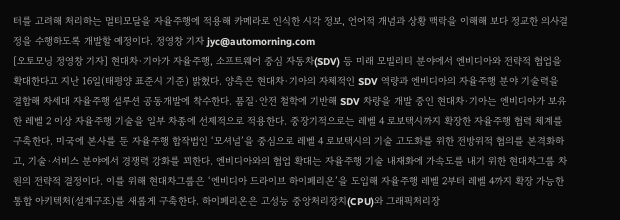터를 고려해 처리하는 멀티모달을 자율주행에 적용해 카메라로 인식한 시각 정보, 언어적 개념과 상황 맥락을 이해해 보다 정교한 의사결정을 수행하도록 개발할 예정이다. 정영창 기자 jyc@automorning.com
[오토모닝 정영창 기자] 현대차·기아가 자율주행, 소프트웨어 중심 자동차(SDV) 등 미래 모빌리티 분야에서 엔비디아와 전략적 협업을 확대한다고 지난 16일(태평양 표준시 기준) 밝혔다. 양측은 현대차·기아의 자체적인 SDV 역량과 엔비디아의 자율주행 분야 기술력을 결합해 차세대 자율주행 설루션 공동개발에 착수한다. 품질·안전 철학에 기반해 SDV 차량을 개발 중인 현대차·기아는 엔비디아가 보유한 레벨 2 이상 자율주행 기술을 일부 차종에 선제적으로 적용한다. 중장기적으로는 레벨 4 로보택시까지 확장한 자율주행 협력 체계를 구축한다. 미국에 본사를 둔 자율주행 합작법인 ‘모셔널’을 중심으로 레벨 4 로보택시의 기술 고도화를 위한 전방위적 협의를 본격화하고, 기술·서비스 분야에서 경쟁력 강화를 꾀한다. 엔비디아와의 협업 확대는 자율주행 기술 내재화에 가속도를 내기 위한 현대차그룹 차원의 전략적 결정이다. 이를 위해 현대차그룹은 ‘엔비디아 드라이브 하이페리온’을 도입해 자율주행 레벨 2부터 레벨 4까지 확장 가능한 통합 아키텍처(설계구조)를 새롭게 구축한다. 하이페리온은 고성능 중앙처리장치(CPU)와 그래픽처리장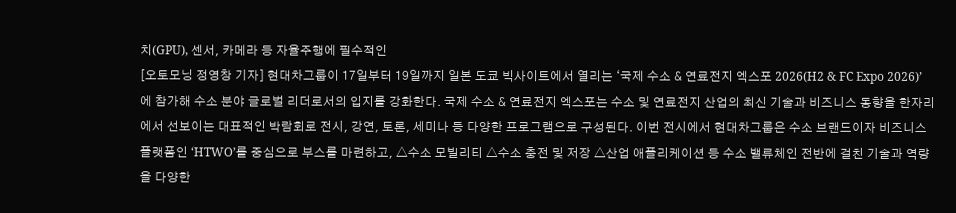치(GPU), 센서, 카메라 등 자율주행에 필수적인
[오토모닝 정영창 기자] 현대차그룹이 17일부터 19일까지 일본 도쿄 빅사이트에서 열리는 ‘국제 수소 & 연료전지 엑스포 2026(H2 & FC Expo 2026)’에 참가해 수소 분야 글로벌 리더로서의 입지를 강화한다. 국제 수소 & 연료전지 엑스포는 수소 및 연료전지 산업의 최신 기술과 비즈니스 동향을 한자리에서 선보이는 대표적인 박람회로 전시, 강연, 토론, 세미나 등 다양한 프로그램으로 구성된다. 이번 전시에서 현대차그룹은 수소 브랜드이자 비즈니스 플랫폼인 ‘HTWO’를 중심으로 부스를 마련하고, △수소 모빌리티 △수소 충전 및 저장 △산업 애플리케이션 등 수소 밸류체인 전반에 걸친 기술과 역량을 다양한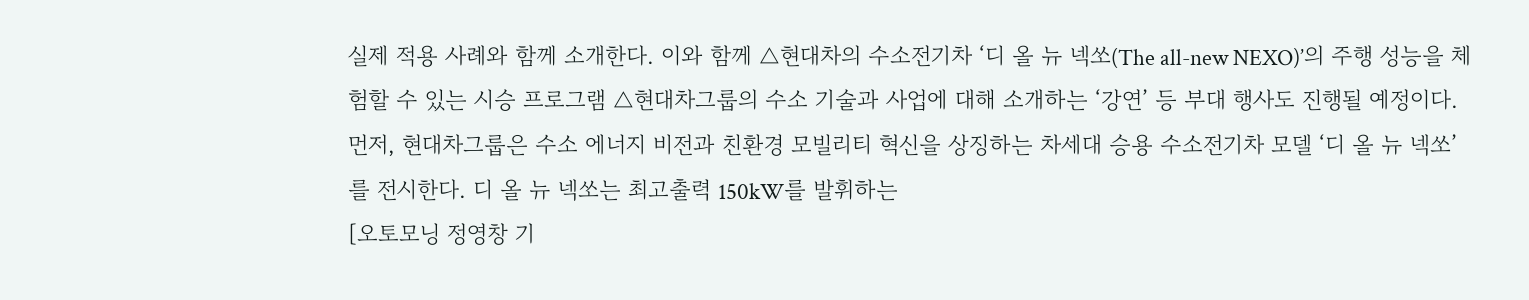실제 적용 사례와 함께 소개한다. 이와 함께 △현대차의 수소전기차 ‘디 올 뉴 넥쏘(The all-new NEXO)’의 주행 성능을 체험할 수 있는 시승 프로그램 △현대차그룹의 수소 기술과 사업에 대해 소개하는 ‘강연’ 등 부대 행사도 진행될 예정이다. 먼저, 현대차그룹은 수소 에너지 비전과 친환경 모빌리티 혁신을 상징하는 차세대 승용 수소전기차 모델 ‘디 올 뉴 넥쏘’를 전시한다. 디 올 뉴 넥쏘는 최고출력 150kW를 발휘하는
[오토모닝 정영창 기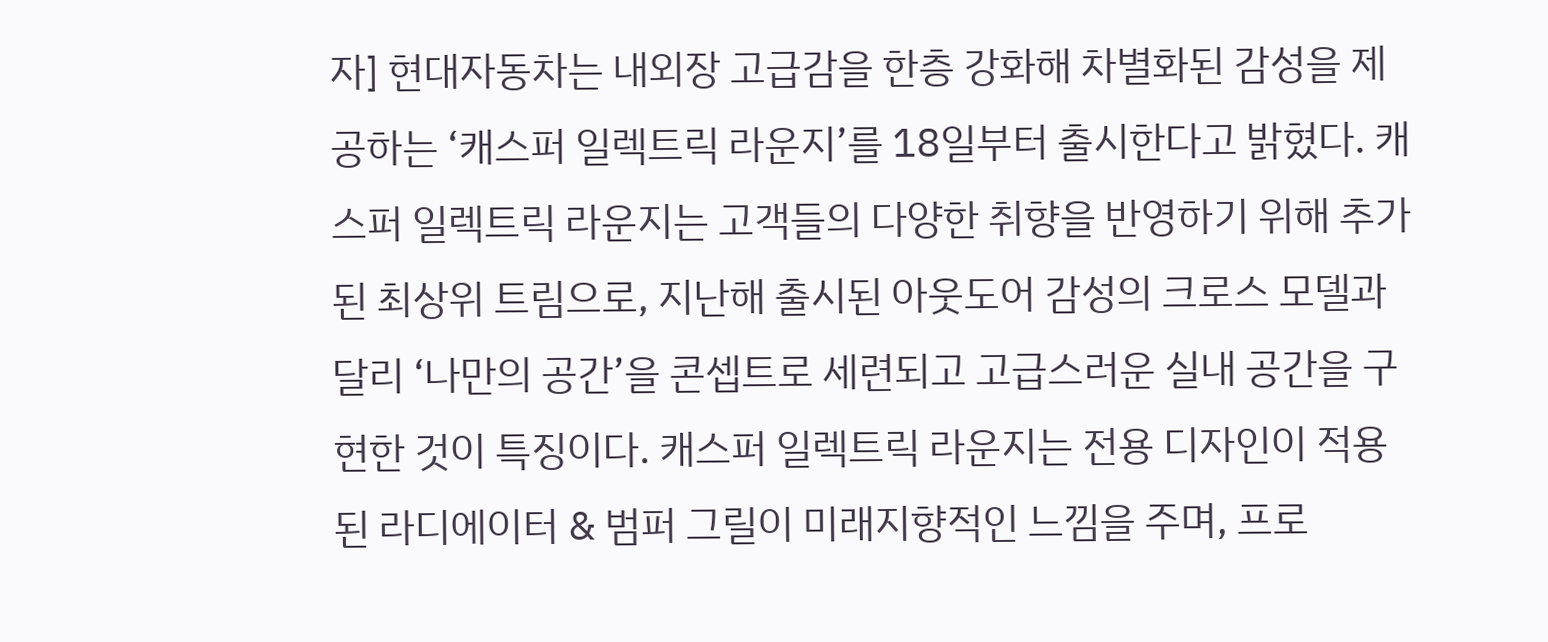자] 현대자동차는 내외장 고급감을 한층 강화해 차별화된 감성을 제공하는 ‘캐스퍼 일렉트릭 라운지’를 18일부터 출시한다고 밝혔다. 캐스퍼 일렉트릭 라운지는 고객들의 다양한 취향을 반영하기 위해 추가된 최상위 트림으로, 지난해 출시된 아웃도어 감성의 크로스 모델과 달리 ‘나만의 공간’을 콘셉트로 세련되고 고급스러운 실내 공간을 구현한 것이 특징이다. 캐스퍼 일렉트릭 라운지는 전용 디자인이 적용된 라디에이터 & 범퍼 그릴이 미래지향적인 느낌을 주며, 프로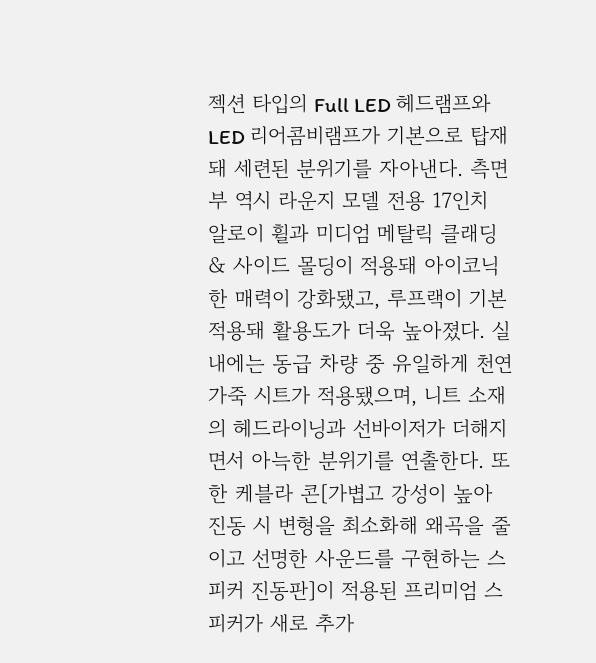젝션 타입의 Full LED 헤드램프와 LED 리어콤비램프가 기본으로 탑재돼 세련된 분위기를 자아낸다. 측면부 역시 라운지 모델 전용 17인치 알로이 휠과 미디엄 메탈릭 클래딩 & 사이드 몰딩이 적용돼 아이코닉한 매력이 강화됐고, 루프랙이 기본 적용돼 활용도가 더욱 높아졌다. 실내에는 동급 차량 중 유일하게 천연 가죽 시트가 적용됐으며, 니트 소재의 헤드라이닝과 선바이저가 더해지면서 아늑한 분위기를 연출한다. 또한 케블라 콘[가볍고 강성이 높아 진동 시 변형을 최소화해 왜곡을 줄이고 선명한 사운드를 구현하는 스피커 진동판]이 적용된 프리미엄 스피커가 새로 추가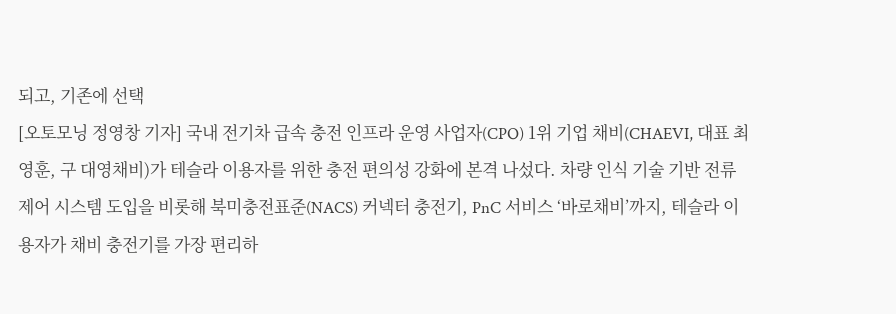되고, 기존에 선택
[오토모닝 정영창 기자] 국내 전기차 급속 충전 인프라 운영 사업자(CPO) 1위 기업 채비(CHAEVI, 대표 최영훈, 구 대영채비)가 테슬라 이용자를 위한 충전 편의성 강화에 본격 나섰다. 차량 인식 기술 기반 전류 제어 시스템 도입을 비롯해 북미충전표준(NACS) 커넥터 충전기, PnC 서비스 ‘바로채비’까지, 테슬라 이용자가 채비 충전기를 가장 편리하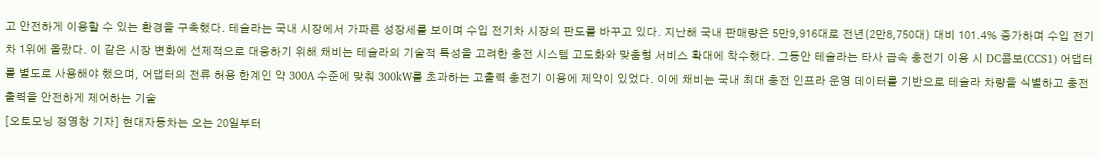고 안전하게 이용할 수 있는 환경을 구축했다. 테슬라는 국내 시장에서 가파른 성장세를 보이며 수입 전기차 시장의 판도를 바꾸고 있다. 지난해 국내 판매량은 5만9,916대로 전년(2만8,750대) 대비 101.4% 증가하며 수입 전기차 1위에 올랐다. 이 같은 시장 변화에 선제적으로 대응하기 위해 채비는 테슬라의 기술적 특성을 고려한 충전 시스템 고도화와 맞춤형 서비스 확대에 착수했다. 그동안 테슬라는 타사 급속 충전기 이용 시 DC콤보(CCS1) 어댑터를 별도로 사용해야 했으며, 어댑터의 전류 허용 한계인 약 300A 수준에 맞춰 300kW를 초과하는 고출력 충전기 이용에 제약이 있었다. 이에 채비는 국내 최대 충전 인프라 운영 데이터를 기반으로 테슬라 차량을 식별하고 충전 출력을 안전하게 제어하는 기술
[오토모닝 정영창 기자] 현대자동차는 오는 20일부터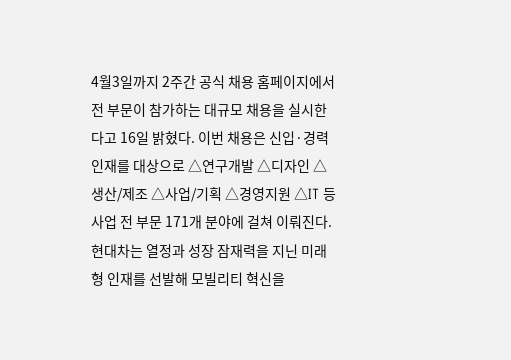4월3일까지 2주간 공식 채용 홈페이지에서 전 부문이 참가하는 대규모 채용을 실시한다고 16일 밝혔다. 이번 채용은 신입·경력 인재를 대상으로 △연구개발 △디자인 △생산/제조 △사업/기획 △경영지원 △IT 등 사업 전 부문 171개 분야에 걸쳐 이뤄진다. 현대차는 열정과 성장 잠재력을 지닌 미래형 인재를 선발해 모빌리티 혁신을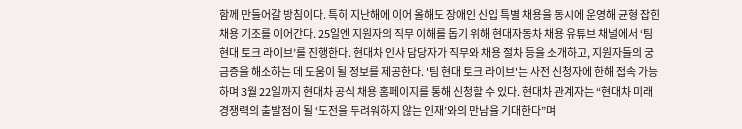함께 만들어갈 방침이다. 특히 지난해에 이어 올해도 장애인 신입 특별 채용을 동시에 운영해 균형 잡힌 채용 기조를 이어간다. 25일엔 지원자의 직무 이해를 돕기 위해 현대자동차 채용 유튜브 채널에서 ‘팀 현대 토크 라이브’를 진행한다. 현대차 인사 담당자가 직무와 채용 절차 등을 소개하고, 지원자들의 궁금증을 해소하는 데 도움이 될 정보를 제공한다. '팀 현대 토크 라이브'는 사전 신청자에 한해 접속 가능하며 3월 22일까지 현대차 공식 채용 홈페이지를 통해 신청할 수 있다. 현대차 관계자는 “현대차 미래 경쟁력의 출발점이 될 ‘도전을 두려워하지 않는 인재’와의 만남을 기대한다”며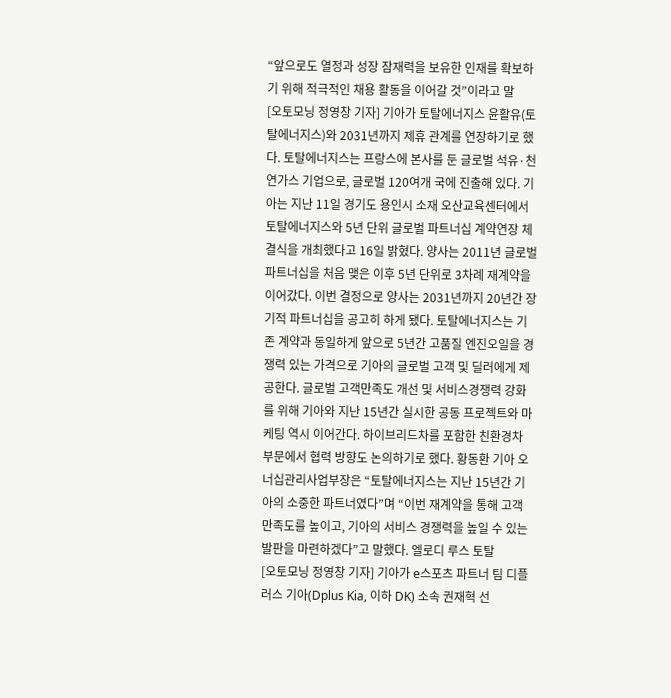“앞으로도 열정과 성장 잠재력을 보유한 인재를 확보하기 위해 적극적인 채용 활동을 이어갈 것”이라고 말
[오토모닝 정영창 기자] 기아가 토탈에너지스 윤활유(토탈에너지스)와 2031년까지 제휴 관계를 연장하기로 했다. 토탈에너지스는 프랑스에 본사를 둔 글로벌 석유·천연가스 기업으로, 글로벌 120여개 국에 진출해 있다. 기아는 지난 11일 경기도 용인시 소재 오산교육센터에서 토탈에너지스와 5년 단위 글로벌 파트너십 계약연장 체결식을 개최했다고 16일 밝혔다. 양사는 2011년 글로벌 파트너십을 처음 맺은 이후 5년 단위로 3차례 재계약을 이어갔다. 이번 결정으로 양사는 2031년까지 20년간 장기적 파트너십을 공고히 하게 됐다. 토탈에너지스는 기존 계약과 동일하게 앞으로 5년간 고품질 엔진오일을 경쟁력 있는 가격으로 기아의 글로벌 고객 및 딜러에게 제공한다. 글로벌 고객만족도 개선 및 서비스경쟁력 강화를 위해 기아와 지난 15년간 실시한 공동 프로젝트와 마케팅 역시 이어간다. 하이브리드차를 포함한 친환경차 부문에서 협력 방향도 논의하기로 했다. 황동환 기아 오너십관리사업부장은 “토탈에너지스는 지난 15년간 기아의 소중한 파트너였다”며 “이번 재계약을 통해 고객 만족도를 높이고, 기아의 서비스 경쟁력을 높일 수 있는 발판을 마련하겠다”고 말했다. 엘로디 루스 토탈
[오토모닝 정영창 기자] 기아가 e스포츠 파트너 팀 디플러스 기아(Dplus Kia, 이하 DK) 소속 권재혁 선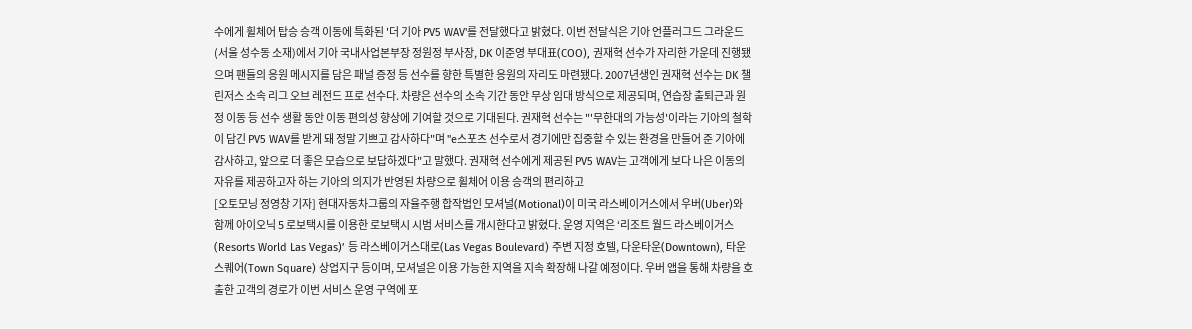수에게 휠체어 탑승 승객 이동에 특화된 '더 기아 PV5 WAV'를 전달했다고 밝혔다. 이번 전달식은 기아 언플러그드 그라운드(서울 성수동 소재)에서 기아 국내사업본부장 정원정 부사장, DK 이준영 부대표(COO), 권재혁 선수가 자리한 가운데 진행됐으며 팬들의 응원 메시지를 담은 패널 증정 등 선수를 향한 특별한 응원의 자리도 마련됐다. 2007년생인 권재혁 선수는 DK 챌린저스 소속 리그 오브 레전드 프로 선수다. 차량은 선수의 소속 기간 동안 무상 임대 방식으로 제공되며, 연습장 출퇴근과 원정 이동 등 선수 생활 동안 이동 편의성 향상에 기여할 것으로 기대된다. 권재혁 선수는 "'무한대의 가능성'이라는 기아의 철학이 담긴 PV5 WAV를 받게 돼 정말 기쁘고 감사하다"며 "e스포츠 선수로서 경기에만 집중할 수 있는 환경을 만들어 준 기아에 감사하고, 앞으로 더 좋은 모습으로 보답하겠다"고 말했다. 권재혁 선수에게 제공된 PV5 WAV는 고객에게 보다 나은 이동의 자유를 제공하고자 하는 기아의 의지가 반영된 차량으로 휠체어 이용 승객의 편리하고
[오토모닝 정영창 기자] 현대자동차그룹의 자율주행 합작법인 모셔널(Motional)이 미국 라스베이거스에서 우버(Uber)와 함께 아이오닉 5 로보택시를 이용한 로보택시 시범 서비스를 개시한다고 밝혔다. 운영 지역은 ‘리조트 월드 라스베이거스(Resorts World Las Vegas)’ 등 라스베이거스대로(Las Vegas Boulevard) 주변 지정 호텔, 다운타운(Downtown), 타운스퀘어(Town Square) 상업지구 등이며, 모셔널은 이용 가능한 지역을 지속 확장해 나갈 예정이다. 우버 앱을 통해 차량을 호출한 고객의 경로가 이번 서비스 운영 구역에 포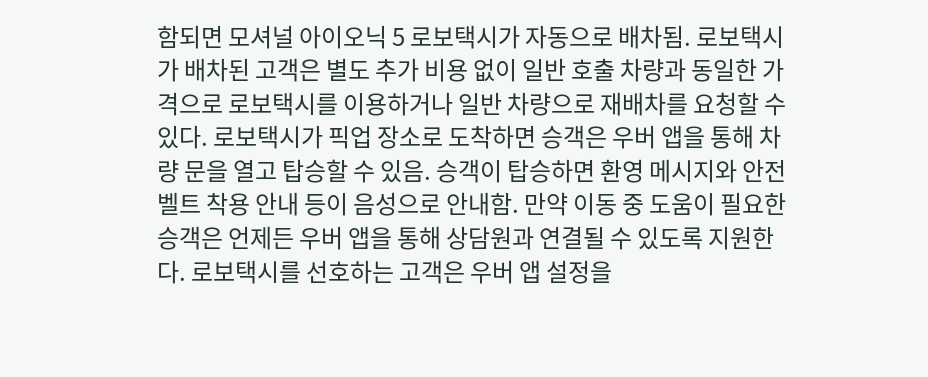함되면 모셔널 아이오닉 5 로보택시가 자동으로 배차됨. 로보택시가 배차된 고객은 별도 추가 비용 없이 일반 호출 차량과 동일한 가격으로 로보택시를 이용하거나 일반 차량으로 재배차를 요청할 수 있다. 로보택시가 픽업 장소로 도착하면 승객은 우버 앱을 통해 차량 문을 열고 탑승할 수 있음. 승객이 탑승하면 환영 메시지와 안전벨트 착용 안내 등이 음성으로 안내함. 만약 이동 중 도움이 필요한 승객은 언제든 우버 앱을 통해 상담원과 연결될 수 있도록 지원한다. 로보택시를 선호하는 고객은 우버 앱 설정을